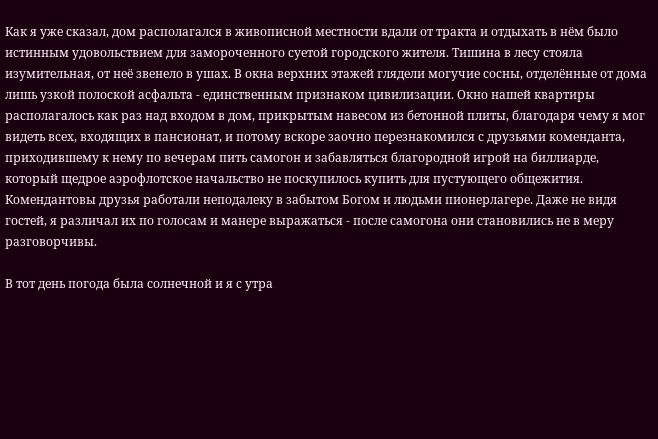Как я уже сказал, дом располагался в живописной местности вдали от тракта и отдыхать в нём было истинным удовольствием для замороченного суетой городского жителя. Тишина в лесу стояла изумительная, от неё звенело в ушах. В окна верхних этажей глядели могучие сосны, отделённые от дома лишь узкой полоской асфальта - единственным признаком цивилизации. Окно нашей квартиры располагалось как раз над входом в дом, прикрытым навесом из бетонной плиты, благодаря чему я мог видеть всех, входящих в пансионат, и потому вскоре заочно перезнакомился с друзьями коменданта, приходившему к нему по вечерам пить самогон и забавляться благородной игрой на биллиарде, который щедрое аэрофлотское начальство не поскупилось купить для пустующего общежития. Комендантовы друзья работали неподалеку в забытом Богом и людьми пионерлагере. Даже не видя гостей, я различал их по голосам и манере выражаться - после самогона они становились не в меру разговорчивы.

В тот день погода была солнечной и я с утра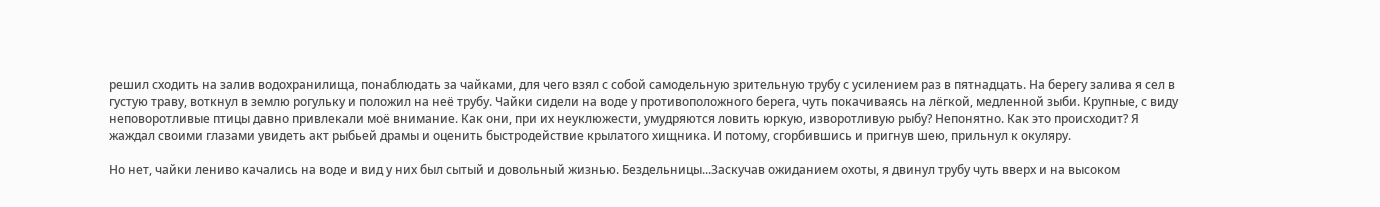решил сходить на залив водохранилища, понаблюдать за чайками, для чего взял с собой самодельную зрительную трубу с усилением раз в пятнадцать. На берегу залива я сел в густую траву, воткнул в землю рогульку и положил на неё трубу. Чайки сидели на воде у противоположного берега, чуть покачиваясь на лёгкой, медленной зыби. Крупные, с виду неповоротливые птицы давно привлекали моё внимание. Как они, при их неуклюжести, умудряются ловить юркую, изворотливую рыбу? Непонятно. Как это происходит? Я жаждал своими глазами увидеть акт рыбьей драмы и оценить быстродействие крылатого хищника. И потому, сгорбившись и пригнув шею, прильнул к окуляру.

Но нет, чайки лениво качались на воде и вид у них был сытый и довольный жизнью. Бездельницы...Заскучав ожиданием охоты, я двинул трубу чуть вверх и на высоком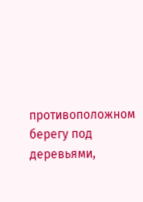противоположном берегу под деревьями,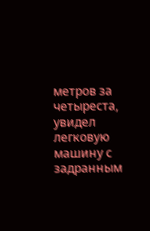метров за четыреста, увидел легковую машину с задранным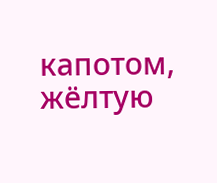капотом, жёлтую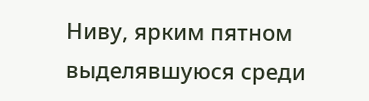Ниву, ярким пятном выделявшуюся среди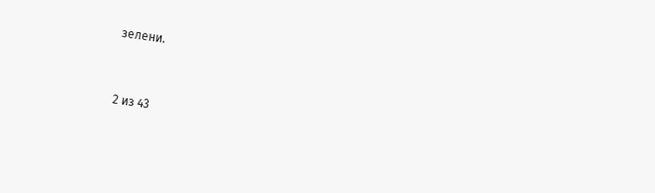зелени.



2 из 43